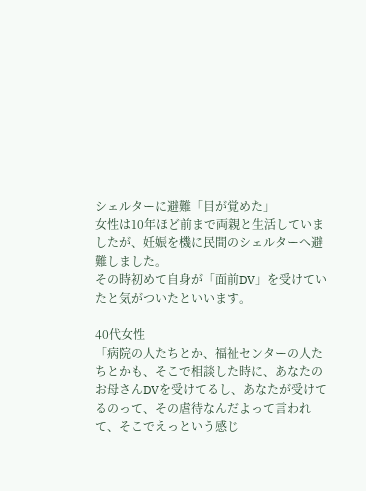シェルターに避難「目が覚めた」
女性は10年ほど前まで両親と生活していましたが、妊娠を機に民間のシェルターへ避難しました。
その時初めて自身が「面前DV」を受けていたと気がついたといいます。

40代女性
「病院の人たちとか、福祉センターの人たちとかも、そこで相談した時に、あなたのお母さんDVを受けてるし、あなたが受けてるのって、その虐待なんだよって言われて、そこでえっという感じ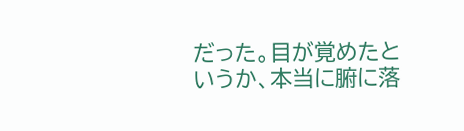だった。目が覚めたというか、本当に腑に落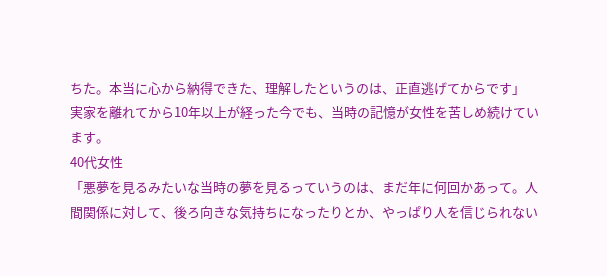ちた。本当に心から納得できた、理解したというのは、正直逃げてからです」
実家を離れてから10年以上が経った今でも、当時の記憶が女性を苦しめ続けています。
40代女性
「悪夢を見るみたいな当時の夢を見るっていうのは、まだ年に何回かあって。人間関係に対して、後ろ向きな気持ちになったりとか、やっぱり人を信じられない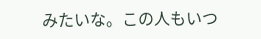みたいな。この人もいつ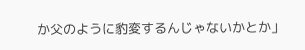か父のように豹変するんじゃないかとか」